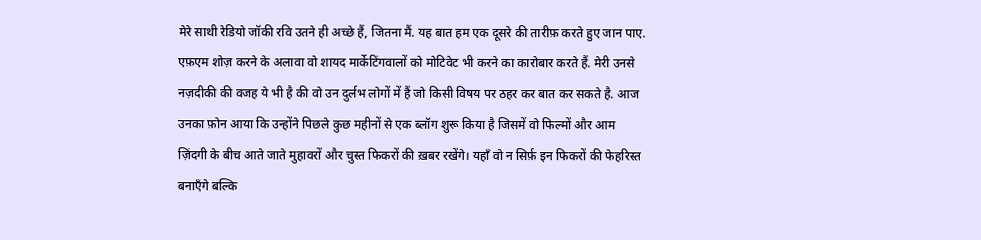मेरे साथी रेडियो जॉकी रवि उतने ही अच्छे हैं, जितना मैं. यह बात हम एक दूसरे की तारीफ़ करते हुए जान पाए. एफ़एम शोज़ करने के अलावा वो शायद मार्केटिंगवालों को मोटिवेट भी करने का कारोबार करते हैं. मेरी उनसे नज़दीकी की वजह ये भी है की वो उन दुर्लभ लोगों में हैं जो किसी विषय पर ठहर कर बात कर सकते है. आज उनका फ़ोन आया कि उन्होंने पिछले कुछ महीनों से एक ब्लॉग शुरू किया है जिसमें वो फिल्मों और आम ज़िंदगी के बीच आते जाते मुहावरों और चुस्त फिकरों की ख़बर रखेंगे। यहाँ वो न सिर्फ़ इन फिकरों की फेहरिस्त बनाएँगे बल्कि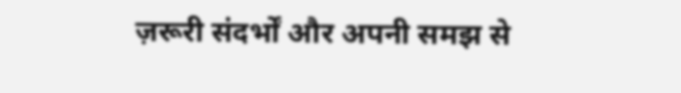ज़रूरी संदर्भों और अपनी समझ से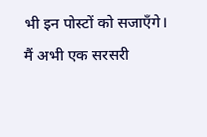भी इन पोस्टों को सजाएँगे। मैं अभी एक सरसरी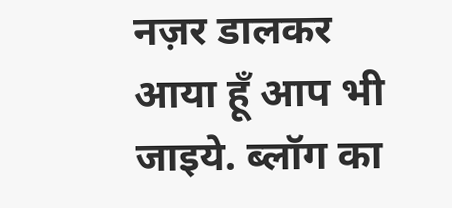नज़र डालकर आया हूँ आप भी जाइये. ब्लॉग का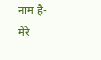नाम है-
मेरे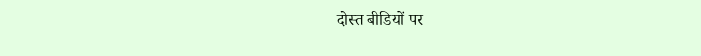दोस्त बीडियों पर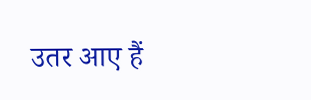उतर आए हैं